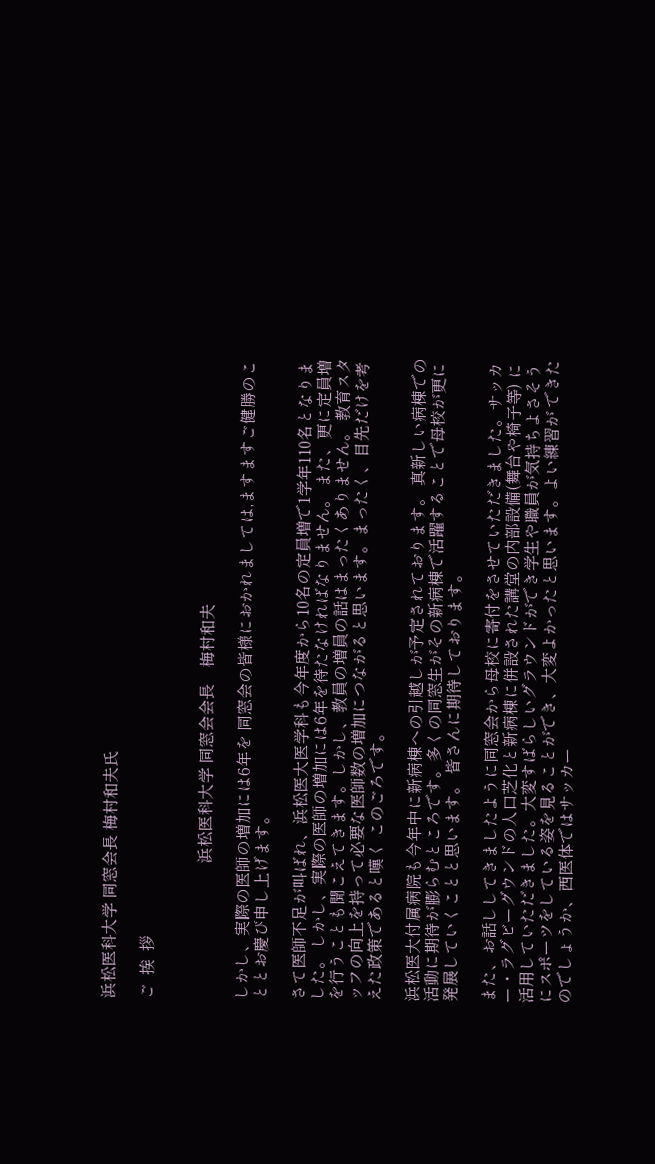浜松医科大学 同窓会長 梅村和夫氏

ご  挨  拶


                                  浜松医科大学 同窓会会長    梅村和夫

しかし、実際の医師の増加には6年を 同窓会の皆様におかれましては,ますますご健勝のこととお慶び申し上げます。

さて医師不足が叫ばれ、浜松医大医学科も今年度から10名の定員増で1学年110名となりました。 しかし、実際の医師の増加には6年を待たなければなりません。 また、更に定員増を行うことも聞こえてきます。しかし、教員の増員の話はまったくありません。 教育スタッフの向上を持って必要な医師数の増加につながると思います。まったく、目先だけを考えた政策であると嘆く このごろです。

浜松医大付属病院も今年中に新病棟への引越しが予定されております。 真新しい病棟での活動に期待が膨らむところです。多くの同窓生がその新病棟で活躍することで母校が更に発展していくことと思います。 皆さんに期待しております。

また、お話ししてきましたように同窓会から母校に寄付をさせていただきました。サッカー・ラグビーグウンドの人口芝化と新病棟に併設された講堂の内部設備(舞台や椅子等) に活用していただきました。大変すばらしいグラウンドができ学生や職員が気持ちよさそうにスポーツをしている姿を見ることができ、大変よかったと思います。よい練習が できたのでしょうか、西医体ではサッカー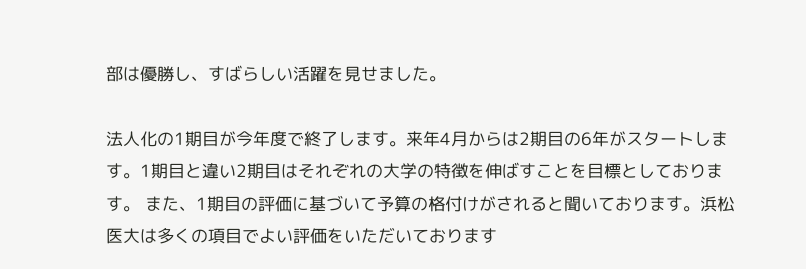部は優勝し、すばらしい活躍を見せました。

法人化の1期目が今年度で終了します。来年4月からは2期目の6年がスタートします。1期目と違い2期目はそれぞれの大学の特徴を伸ばすことを目標としております。 また、1期目の評価に基づいて予算の格付けがされると聞いております。浜松医大は多くの項目でよい評価をいただいております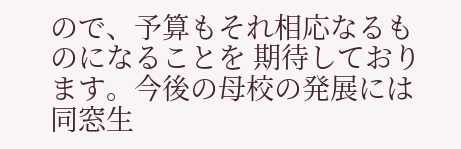ので、予算もそれ相応なるものになることを 期待しております。今後の母校の発展には同窓生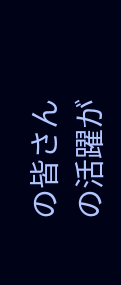の皆さんの活躍が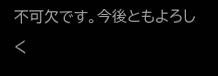不可欠です。今後ともよろしく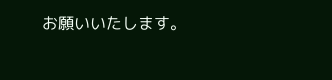お願いいたします。